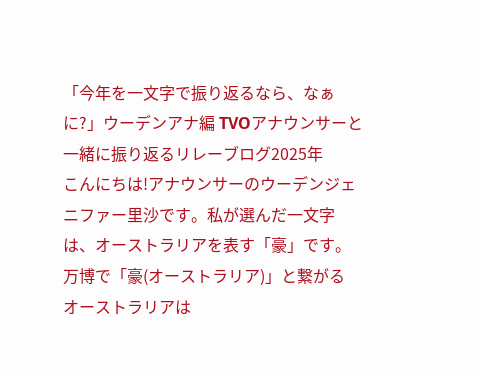「今年を一文字で振り返るなら、なぁに?」ウーデンアナ編 TVOアナウンサーと一緒に振り返るリレーブログ2025年
こんにちは!アナウンサーのウーデンジェニファー里沙です。私が選んだ一文字は、オーストラリアを表す「豪」です。
万博で「豪(オーストラリア)」と繋がる
オーストラリアは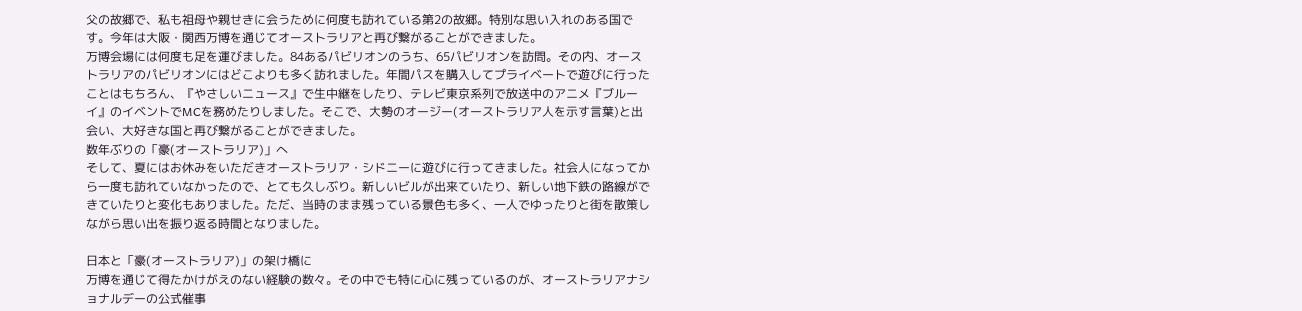父の故郷で、私も祖母や親せきに会うために何度も訪れている第2の故郷。特別な思い入れのある国です。今年は大阪・関西万博を通じてオーストラリアと再び繋がることができました。
万博会場には何度も足を運びました。84あるパビリオンのうち、65パビリオンを訪問。その内、オーストラリアのパビリオンにはどこよりも多く訪れました。年間パスを購入してプライベートで遊びに行ったことはもちろん、『やさしいニュース』で生中継をしたり、テレビ東京系列で放送中のアニメ『ブルーイ』のイベントでMCを務めたりしました。そこで、大勢のオージー(オーストラリア人を示す言葉)と出会い、大好きな国と再び繋がることができました。
数年ぶりの「豪(オーストラリア)」へ
そして、夏にはお休みをいただきオーストラリア・シドニーに遊びに行ってきました。社会人になってから一度も訪れていなかったので、とても久しぶり。新しいビルが出来ていたり、新しい地下鉄の路線ができていたりと変化もありました。ただ、当時のまま残っている景色も多く、一人でゆったりと街を散策しながら思い出を振り返る時間となりました。

日本と「豪(オーストラリア)」の架け橋に
万博を通じて得たかけがえのない経験の数々。その中でも特に心に残っているのが、オーストラリアナショナルデーの公式催事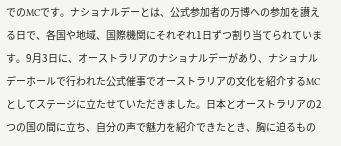でのMCです。ナショナルデーとは、公式参加者の万博への参加を讃える日で、各国や地域、国際機関にそれぞれ1日ずつ割り当てられています。9月3日に、オーストラリアのナショナルデーがあり、ナショナルデーホールで行われた公式催事でオーストラリアの文化を紹介するMCとしてステージに立たせていただきました。日本とオーストラリアの2つの国の間に立ち、自分の声で魅力を紹介できたとき、胸に迫るもの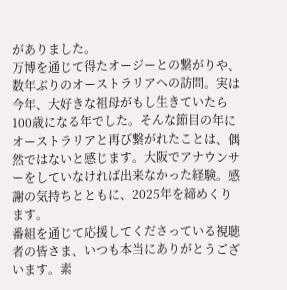がありました。
万博を通じて得たオージーとの繋がりや、数年ぶりのオーストラリアへの訪問。実は今年、大好きな祖母がもし生きていたら100歳になる年でした。そんな節目の年にオーストラリアと再び繋がれたことは、偶然ではないと感じます。大阪でアナウンサーをしていなければ出来なかった経験。感謝の気持ちとともに、2025年を締めくります。
番組を通じて応援してくださっている視聴者の皆さま、いつも本当にありがとうございます。素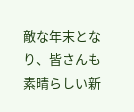敵な年末となり、皆さんも素晴らしい新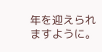年を迎えられますように。